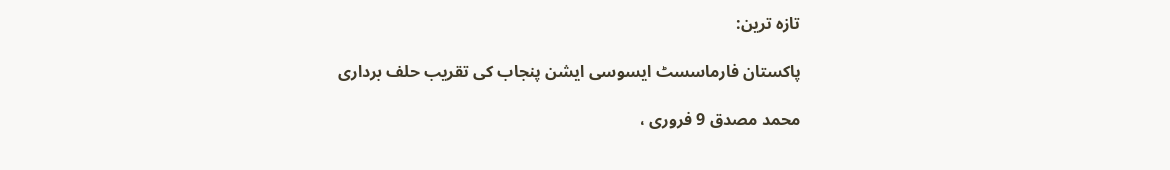تازہ ترین:

پاکستان فارماسسٹ ایسوسی ایشن پنجاب کی تقریب حلف برداری

محمد مصدق 9 فروری ،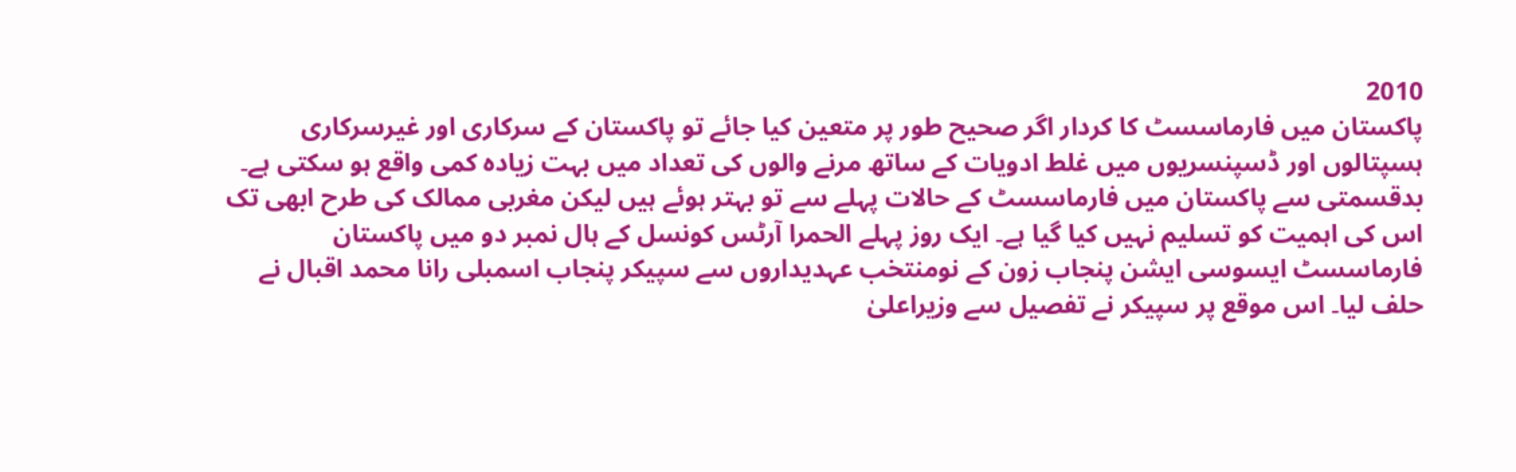2010
پاکستان میں فارماسسٹ کا کردار اگر صحیح طور پر متعین کیا جائے تو پاکستان کے سرکاری اور غیرسرکاری ہسپتالوں اور ڈسپنسریوں میں غلط ادویات کے ساتھ مرنے والوں کی تعداد میں بہت زیادہ کمی واقع ہو سکتی ہے۔ بدقسمتی سے پاکستان میں فارماسسٹ کے حالات پہلے سے تو بہتر ہوئے ہیں لیکن مغربی ممالک کی طرح ابھی تک اس کی اہمیت کو تسلیم نہیں کیا گیا ہے۔ ایک روز پہلے الحمرا آرٹس کونسل کے ہال نمبر دو میں پاکستان فارماسسٹ ایسوسی ایشن پنجاب زون کے نومنتخب عہدیداروں سے سپیکر پنجاب اسمبلی رانا محمد اقبال نے حلف لیا۔ اس موقع پر سپیکر نے تفصیل سے وزیراعلیٰ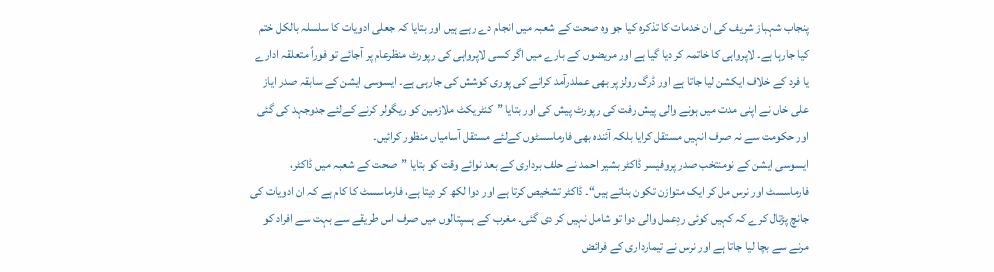پنجاب شہباز شریف کی ان خدمات کا تذکرہ کیا جو وہ صحت کے شعبہ میں انجام دے رہے ہیں اور بتایا کہ جعلی ادویات کا سلسلہ بالکل ختم کیا جارہا ہے۔ لاپرواہی کا خاتمہ کر دیا گیا ہے اور مریضوں کے بارے میں اگر کسی لاپرواہی کی رپورٹ منظرعام پر آجائے تو فوراً متعلقہ ادارے یا فرد کے خلاف ایکشن لیا جاتا ہے اور ڈرگ رولز پر بھی عملدرآمد کرانے کی پوری کوشش کی جارہی ہے۔ ایسوسی ایشن کے سابقہ صدر ایاز علی خاں نے اپنی مدت میں ہونے والی پیش رفت کی رپورٹ پیش کی اور بتایا ”کنٹریکٹ ملازمین کو ریگولر کرنے کےلئے جدوجہد کی گئی اور حکومت سے نہ صرف انہیں مستقل کرایا بلکہ آئندہ بھی فارماسسٹوں کےلئے مستقل آسامیاں منظور کرائیں۔
ایسوسی ایشن کے نومنتخب صدر پروفیسر ڈاکٹر بشیر احمد نے حلف برداری کے بعد نوائے وقت کو بتایا ”صحت کے شعبہ میں ڈاکٹر، فارماسسٹ اور نرس مل کر ایک متوازن تکون بناتے ہیں“۔ ڈاکٹر تشخیص کرتا ہے اور دوا لکھ کر دیتا ہے، فارماسسٹ کا کام ہے کہ ان ادویات کی جانچ پڑتال کرے کہ کہیں کوئی ردِعمل والی دوا تو شامل نہیں کر دی گئی۔ مغرب کے ہسپتالوں میں صرف اس طریقے سے بہت سے افراد کو مرنے سے بچا لیا جاتا ہے اور نرس نے تیمارداری کے فرائض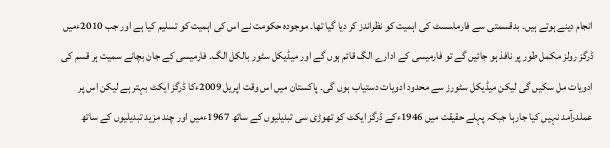انجام دینے ہوتے ہیں۔ بدقسمتی سے فارماسسٹ کی اہمیت کو نظراندز کر دیا گیا تھا۔ موجودہ حکومت نے اس کی اہمیت کو تسلیم کیا ہے اور جب 2010ءمیں ڈرگز رولز مکمل طور پر نافذ ہو جائیں گے تو فارمیسی کے ادارے الگ قائم ہوں گے اور میڈیکل سٹور بالکل الگ۔ فارمیسی کے جان بچانے سمیت ہر قسم کی ادویات مل سکیں گی لیکن میڈیکل سٹورز سے محدود ادویات دستیاب ہوں گی۔ پاکستان میں اس وقت اپریل 2009ءکا ڈرگز ایکٹ بہتر ہے لیکن اس پر عملدرآمد نہیں کیا جارہا جبکہ پہلے حقیقت میں 1946ءکے ڈرگز ایکٹ کو تھوڑی سی تبدیلیوں کے ساتھ 1967ءمیں اور چند مزید تبدیلیوں کے ساتھ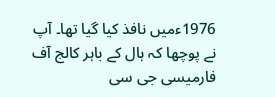1976ءمیں نافذ کیا گیا تھا۔ آپ نے پوچھا کہ ہال کے باہر کالج آف فارمیسی جی سی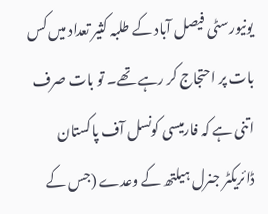یونیورسٹی فیصل آباد کے طلبہ کثیر تعداد میں کس بات پر احتجاج کر رہے تھے۔ تو بات صرف اتنی ہے کہ فارمیسی کونسل آف پاکستان ڈائریکٹر جنرل ہیلتھ کے وعدے (جس کے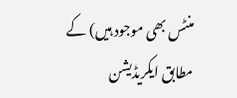منٹس بھی موجود ہیں) کے مطابق ایکریڈیشن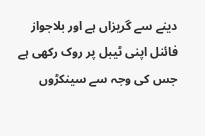دینے سے گریزاں ہے اور بلاجواز فائنل اپنی ٹیبل پر روک رکھی ہے جس کی وجہ سے سینکڑوں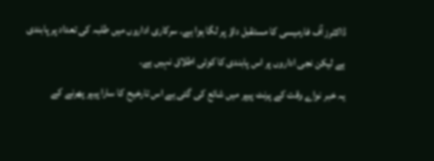ڈاکٹرز آف فارمیسی کا مستقبل داؤ پر لگا ہوا ہے۔ سرکاری اداروں میں طلبہ کی تعداد پر پابندی ہے لیکن نجی اداروں پر اس پابندی کا کوئی اطلاق نہیں ہے۔
یہ خبر نواے وقت کے پرنٹ پیپر میں شائع کی گئی ہے اس تارخیح کا سارا پیپر پھرنے کے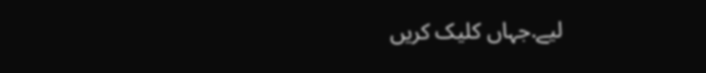لیے.جہاں کلیک کریں